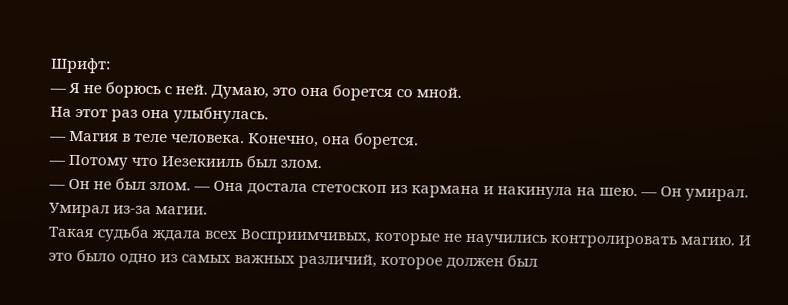Шрифт:
— Я не борюсь с ней. Думаю, это она борется со мной.
На этот раз она улыбнулась.
— Магия в теле человека. Конечно, она борется.
— Потому что Иезекииль был злом.
— Он не был злом. — Она достала стетоскоп из кармана и накинула на шею. — Он умирал. Умирал из-за магии.
Такая судьба ждала всех Восприимчивых, которые не научились контролировать магию. И это было одно из самых важных различий, которое должен был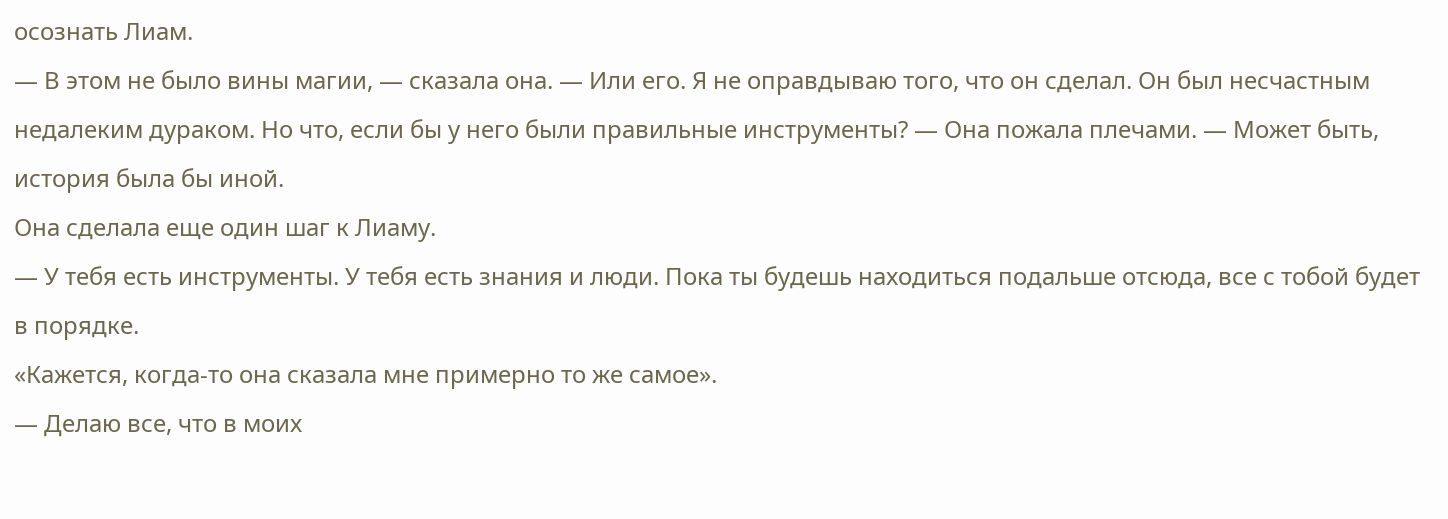осознать Лиам.
— В этом не было вины магии, — сказала она. — Или его. Я не оправдываю того, что он сделал. Он был несчастным недалеким дураком. Но что, если бы у него были правильные инструменты? — Она пожала плечами. — Может быть, история была бы иной.
Она сделала еще один шаг к Лиаму.
— У тебя есть инструменты. У тебя есть знания и люди. Пока ты будешь находиться подальше отсюда, все с тобой будет в порядке.
«Кажется, когда-то она сказала мне примерно то же самое».
— Делаю все, что в моих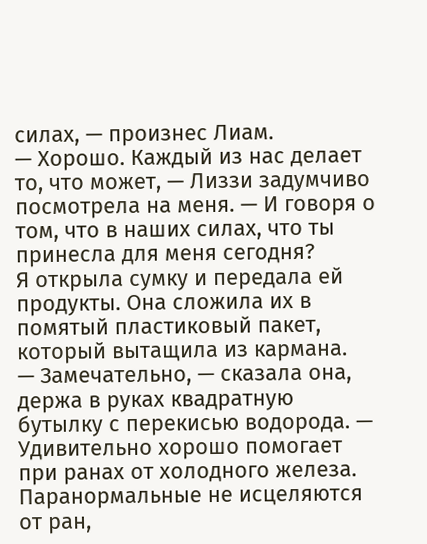силах, — произнес Лиам.
— Хорошо. Каждый из нас делает то, что может, — Лиззи задумчиво посмотрела на меня. — И говоря о том, что в наших силах, что ты принесла для меня сегодня?
Я открыла сумку и передала ей продукты. Она сложила их в помятый пластиковый пакет, который вытащила из кармана.
— Замечательно, — сказала она, держа в руках квадратную бутылку с перекисью водорода. — Удивительно хорошо помогает при ранах от холодного железа.
Паранормальные не исцеляются от ран,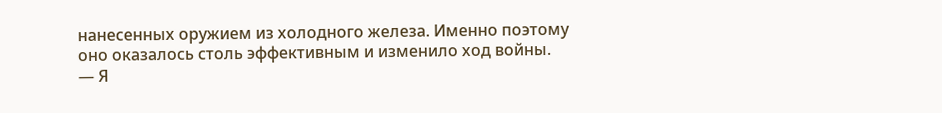нанесенных оружием из холодного железа. Именно поэтому оно оказалось столь эффективным и изменило ход войны.
— Я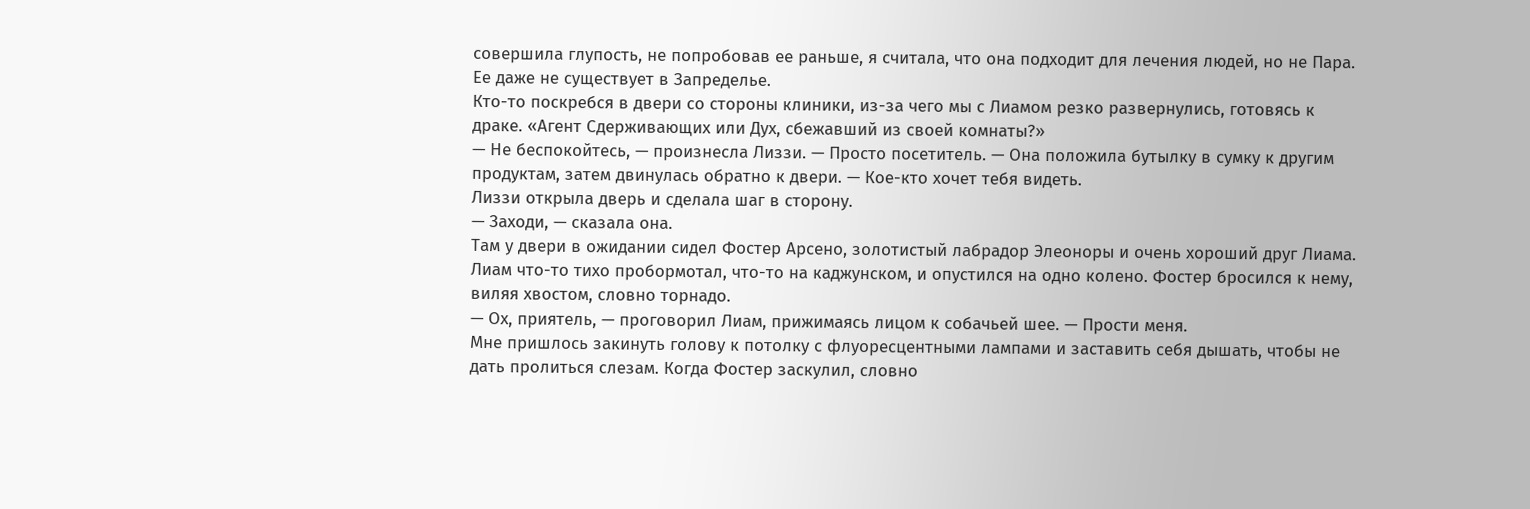совершила глупость, не попробовав ее раньше, я считала, что она подходит для лечения людей, но не Пара. Ее даже не существует в Запределье.
Кто-то поскребся в двери со стороны клиники, из-за чего мы с Лиамом резко развернулись, готовясь к драке. «Агент Сдерживающих или Дух, сбежавший из своей комнаты?»
— Не беспокойтесь, — произнесла Лиззи. — Просто посетитель. — Она положила бутылку в сумку к другим продуктам, затем двинулась обратно к двери. — Кое-кто хочет тебя видеть.
Лиззи открыла дверь и сделала шаг в сторону.
— Заходи, — сказала она.
Там у двери в ожидании сидел Фостер Арсено, золотистый лабрадор Элеоноры и очень хороший друг Лиама.
Лиам что-то тихо пробормотал, что-то на каджунском, и опустился на одно колено. Фостер бросился к нему, виляя хвостом, словно торнадо.
— Ох, приятель, — проговорил Лиам, прижимаясь лицом к собачьей шее. — Прости меня.
Мне пришлось закинуть голову к потолку с флуоресцентными лампами и заставить себя дышать, чтобы не дать пролиться слезам. Когда Фостер заскулил, словно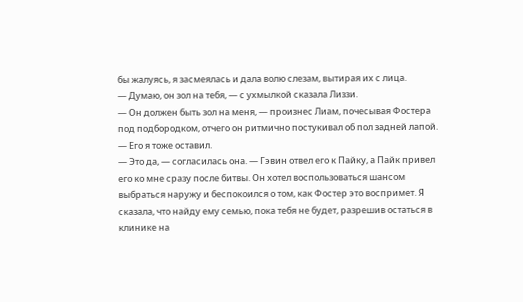бы жалуясь, я засмеялась и дала волю слезам, вытирая их с лица.
— Думаю, он зол на тебя, — с ухмылкой сказала Лиззи.
— Он должен быть зол на меня, — произнес Лиам, почесывая Фостера под подбородком, отчего он ритмично постукивал об пол задней лапой. — Его я тоже оставил.
— Это да, — согласилась она. — Гэвин отвел его к Пайку, а Пайк привел его ко мне сразу после битвы. Он хотел воспользоваться шансом выбраться наружу и беспокоился о том, как Фостер это воспримет. Я сказала, что найду ему семью, пока тебя не будет, разрешив остаться в клинике на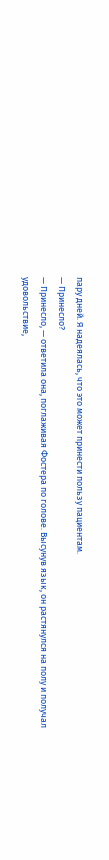пару дней. Я надеялась, что это может принести пользу пациентам.
— Принесло?
— Принесло, — ответила она, поглаживая Фостера по голове. Высунув язык, он растянулся на полу и получал удовольствие,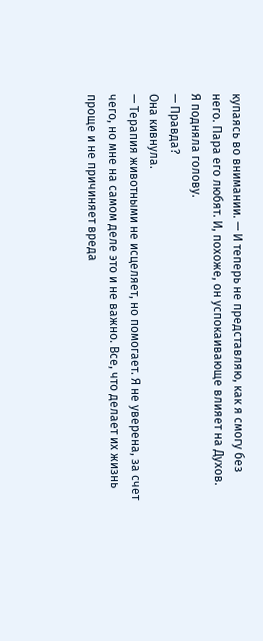купаясь во внимании. — И теперь не представляю, как я смогу без него. Пара его любят. И, похоже, он успокаивающе влияет на Духов.
Я подняла голову.
— Правда?
Она кивнула.
— Терапия животными не исцеляет, но помогает. Я не уверена, за счет чего, но мне на самом деле это и не важно. Все, что делает их жизнь проще и не причиняет вреда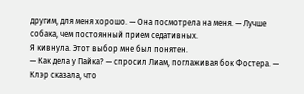другим, для меня хорошо. — Она посмотрела на меня. — Лучше собака, чем постоянный прием седативных.
Я кивнула. Этот выбор мне был понятен.
— Как дела у Пайка? — спросил Лиам, поглаживая бок Фостера. — Клэр сказала, что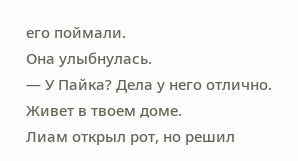его поймали.
Она улыбнулась.
— У Пайка? Дела у него отлично. Живет в твоем доме.
Лиам открыл рот, но решил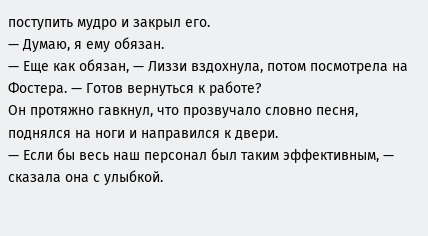поступить мудро и закрыл его.
— Думаю, я ему обязан.
— Еще как обязан, — Лиззи вздохнула, потом посмотрела на Фостера. — Готов вернуться к работе?
Он протяжно гавкнул, что прозвучало словно песня, поднялся на ноги и направился к двери.
— Если бы весь наш персонал был таким эффективным, — сказала она с улыбкой.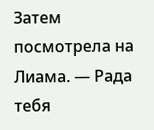Затем посмотрела на Лиама. — Рада тебя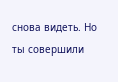снова видеть. Но ты совершили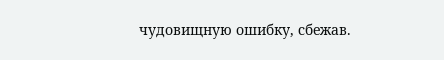чудовищную ошибку, сбежав.